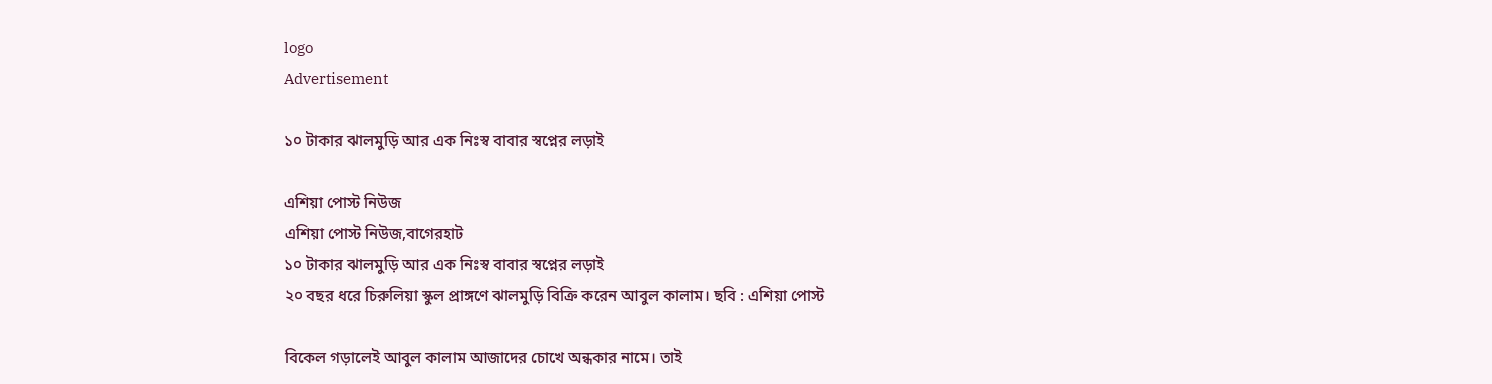logo
Advertisement

১০ টাকার ঝালমুড়ি আর এক নিঃস্ব বাবার স্বপ্নের লড়াই

এশিয়া পোস্ট নিউজ
এশিয়া পোস্ট নিউজ,বাগেরহাট
১০ টাকার ঝালমুড়ি আর এক নিঃস্ব বাবার স্বপ্নের লড়াই
২০ বছর ধরে চিরুলিয়া স্কুল প্রাঙ্গণে ঝালমুড়ি বিক্রি করেন আবুল কালাম। ছবি : এশিয়া পোস্ট

বিকেল গড়ালেই আবুল কালাম আজাদের চোখে অন্ধকার নামে। তাই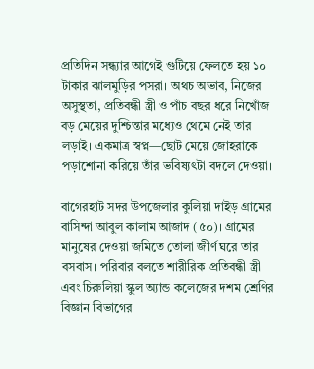প্রতিদিন সন্ধ্যার আগেই গুটিয়ে ফেলতে হয় ১০ টাকার ঝালমুড়ির পসরা। অথচ অভাব, নিজের অসুস্থতা, প্রতিবন্ধী স্ত্রী ও পাঁচ বছর ধরে নিখোঁজ বড় মেয়ের দুশ্চিন্তার মধ্যেও থেমে নেই তার লড়াই। একমাত্র স্বপ্ন—ছোট মেয়ে জোহরাকে পড়াশোনা করিয়ে তাঁর ভবিষ্যৎটা বদলে দেওয়া।

বাগেরহাট সদর উপজেলার কুলিয়া দাইড় গ্রামের বাসিন্দা আবুল কালাম আজাদ (৫০)। গ্রামের মানুষের দেওয়া জমিতে তোলা জীর্ণ ঘরে তার বসবাস। পরিবার বলতে শারীরিক প্রতিবন্ধী স্ত্রী এবং চিরুলিয়া স্কুল অ্যান্ড কলেজের দশম শ্রেণির বিজ্ঞান বিভাগের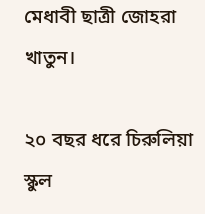মেধাবী ছাত্রী জোহরা খাতুন।

২০ বছর ধরে চিরুলিয়া স্কুল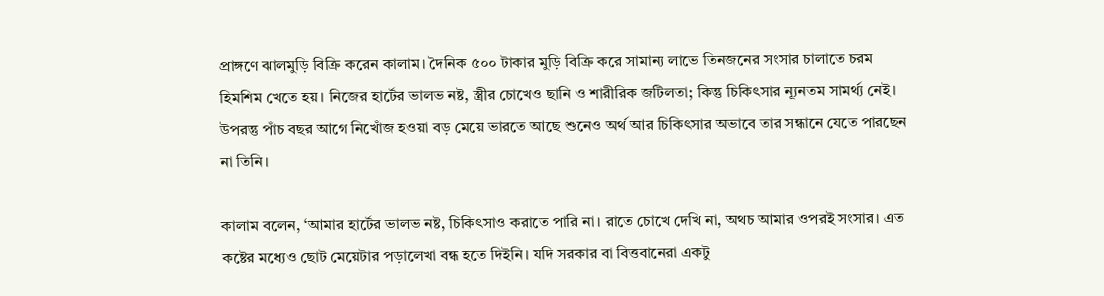প্রাঙ্গণে ঝালমুড়ি বিক্রি করেন কালাম। দৈনিক ৫০০ টাকার মুড়ি বিক্রি করে সামান্য লাভে তিনজনের সংসার চালাতে চরম হিমশিম খেতে হয়। নিজের হার্টের ভালভ নষ্ট, স্ত্রীর চোখেও ছানি ও শারীরিক জটিলতা; কিন্তু চিকিৎসার ন্যূনতম সামর্থ্য নেই। উপরন্তু পাঁচ বছর আগে নিখোঁজ হওয়া বড় মেয়ে ভারতে আছে শুনেও অর্থ আর চিকিৎসার অভাবে তার সন্ধানে যেতে পারছেন না তিনি।

কালাম বলেন, ‘আমার হার্টের ভালভ নষ্ট, চিকিৎসাও করাতে পারি না। রাতে চোখে দেখি না, অথচ আমার ওপরই সংসার। এত কষ্টের মধ্যেও ছোট মেয়েটার পড়ালেখা বন্ধ হতে দিইনি। যদি সরকার বা বিত্তবানেরা একটু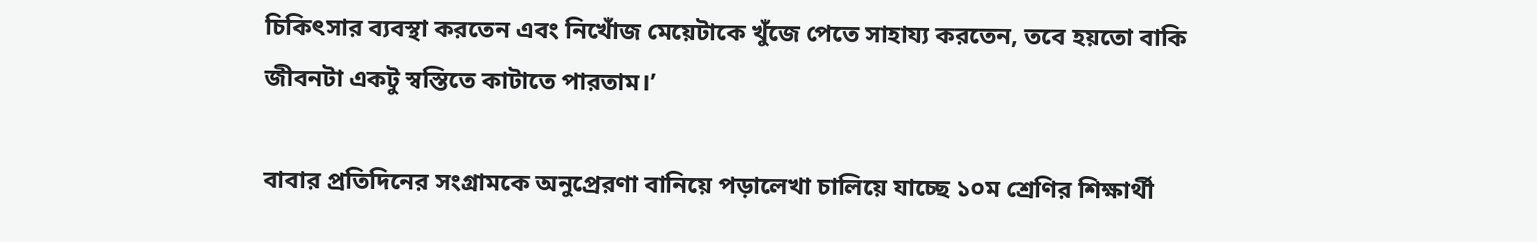চিকিৎসার ব্যবস্থা করতেন এবং নিখোঁজ মেয়েটাকে খুঁজে পেতে সাহায্য করতেন, তবে হয়তো বাকি জীবনটা একটু স্বস্তিতে কাটাতে পারতাম।’

বাবার প্রতিদিনের সংগ্রামকে অনুপ্রেরণা বানিয়ে পড়ালেখা চালিয়ে যাচ্ছে ১০ম শ্রেণির শিক্ষার্থী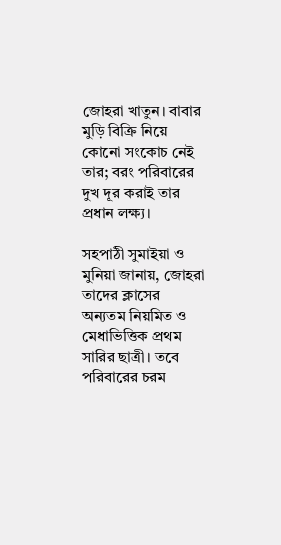জোহরা খাতুন। বাবার মুড়ি বিক্রি নিয়ে কোনো সংকোচ নেই তার; বরং পরিবারের দুখ দূর করাই তার প্রধান লক্ষ্য।

সহপাঠী সুমাইয়া ও মুনিয়া জানায়, জোহরা তাদের ক্লাসের অন্যতম নিয়মিত ও মেধাভিত্তিক প্রথম সারির ছাত্রী। তবে পরিবারের চরম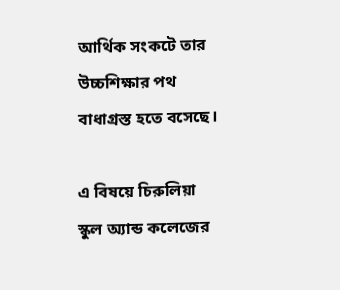আর্থিক সংকটে তার উচ্চশিক্ষার পথ বাধাগ্রস্ত হতে বসেছে।

এ বিষয়ে চিরুলিয়া স্কুল অ্যান্ড কলেজের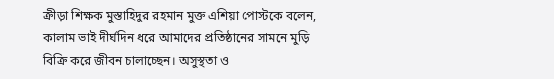ক্রীড়া শিক্ষক মুস্তাহিদুর রহমান মুক্ত এশিয়া পোস্টকে বলেন, কালাম ভাই দীর্ঘদিন ধরে আমাদের প্রতিষ্ঠানের সামনে মুড়ি বিক্রি করে জীবন চালাচ্ছেন। অসুস্থতা ও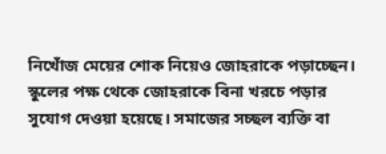নিখোঁজ মেয়ের শোক নিয়েও জোহরাকে পড়াচ্ছেন। স্কুলের পক্ষ থেকে জোহরাকে বিনা খরচে পড়ার সুযোগ দেওয়া হয়েছে। সমাজের সচ্ছল ব্যক্তি বা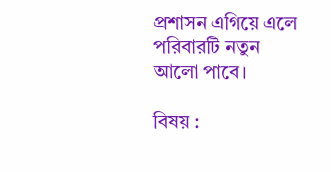প্রশাসন এগিয়ে এলে পরিবারটি নতুন আলো পাবে।

বিষয় :